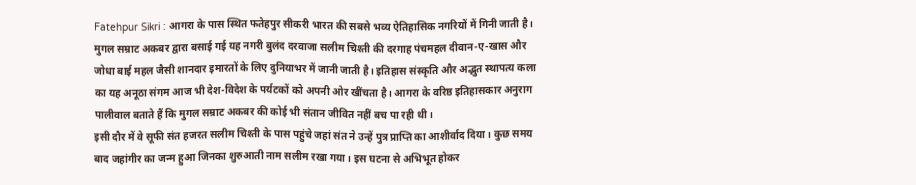Fatehpur Sikri : आगरा के पास स्थित फतेहपुर सीकरी भारत की सबसे भव्य ऐतिहासिक नगरियों में गिनी जाती है। मुगल सम्राट अकबर द्वारा बसाई गई यह नगरी बुलंद दरवाजा सलीम चिश्ती की दरगाह पंचमहल दीवान-ए-खास और जोधा बाई महल जैसी शानदार इमारतों के लिए दुनियाभर में जानी जाती है। इतिहास संस्कृति और अद्भुत स्थापत्य कला का यह अनूठा संगम आज भी देश-विदेश के पर्यटकों को अपनी ओर खींचता है। आगरा के वरिष्ठ इतिहासकार अनुराग पालीवाल बताते हैं कि मुगल सम्राट अकबर की कोई भी संतान जीवित नहीं बच पा रही थी।
इसी दौर में वे सूफी संत हजरत सलीम चिश्ती के पास पहुंचे जहां संत ने उन्हें पुत्र प्राप्ति का आशीर्वाद दिया। कुछ समय बाद जहांगीर का जन्म हुआ जिनका शुरुआती नाम सलीम रखा गया। इस घटना से अभिभूत होकर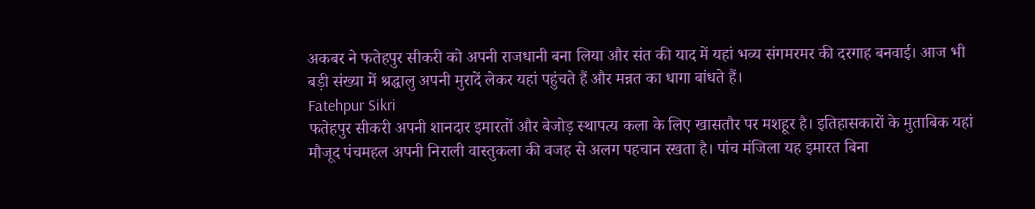अकबर ने फतेहपुर सीकरी को अपनी राजधानी बना लिया और संत की याद में यहां भव्य संगमरमर की दरगाह बनवाई। आज भी बड़ी संख्या में श्रद्धालु अपनी मुरादें लेकर यहां पहुंचते हैं और मन्नत का धागा बांधते हैं।
Fatehpur Sikri
फतेहपुर सीकरी अपनी शानदार इमारतों और बेजोड़ स्थापत्य कला के लिए खासतौर पर मशहूर है। इतिहासकारों के मुताबिक यहां मौजूद पंचमहल अपनी निराली वास्तुकला की वजह से अलग पहचान रखता है। पांच मंजिला यह इमारत बिना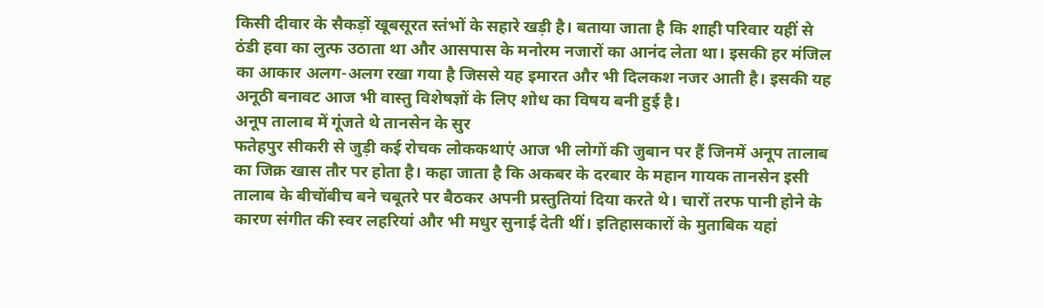किसी दीवार के सैकड़ों खूबसूरत स्तंभों के सहारे खड़ी है। बताया जाता है कि शाही परिवार यहीं से ठंडी हवा का लुत्फ उठाता था और आसपास के मनोरम नजारों का आनंद लेता था। इसकी हर मंजिल का आकार अलग-अलग रखा गया है जिससे यह इमारत और भी दिलकश नजर आती है। इसकी यह अनूठी बनावट आज भी वास्तु विशेषज्ञों के लिए शोध का विषय बनी हुई है।
अनूप तालाब में गूंजते थे तानसेन के सुर
फतेहपुर सीकरी से जुड़ी कई रोचक लोककथाएं आज भी लोगों की जुबान पर हैं जिनमें अनूप तालाब का जिक्र खास तौर पर होता है। कहा जाता है कि अकबर के दरबार के महान गायक तानसेन इसी तालाब के बीचोंबीच बने चबूतरे पर बैठकर अपनी प्रस्तुतियां दिया करते थे। चारों तरफ पानी होने के कारण संगीत की स्वर लहरियां और भी मधुर सुनाई देती थीं। इतिहासकारों के मुताबिक यहां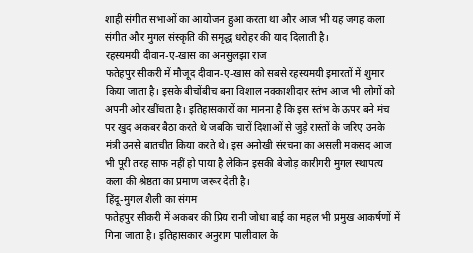शाही संगीत सभाओं का आयोजन हुआ करता था और आज भी यह जगह कला संगीत और मुगल संस्कृति की समृद्ध धरोहर की याद दिलाती है।
रहस्यमयी दीवान-ए-खास का अनसुलझा राज
फतेहपुर सीकरी में मौजूद दीवान-ए-खास को सबसे रहस्यमयी इमारतों में शुमार किया जाता है। इसके बीचोंबीच बना विशाल नक्काशीदार स्तंभ आज भी लोगों को अपनी ओर खींचता है। इतिहासकारों का मानना है कि इस स्तंभ के ऊपर बने मंच पर खुद अकबर बैठा करते थे जबकि चारों दिशाओं से जुड़े रास्तों के जरिए उनके मंत्री उनसे बातचीत किया करते थे। इस अनोखी संरचना का असली मकसद आज भी पूरी तरह साफ नहीं हो पाया है लेकिन इसकी बेजोड़ कारीगरी मुगल स्थापत्य कला की श्रेष्ठता का प्रमाण जरूर देती है।
हिंदू-मुगल शैली का संगम
फतेहपुर सीकरी में अकबर की प्रिय रानी जोधा बाई का महल भी प्रमुख आकर्षणों में गिना जाता है। इतिहासकार अनुराग पालीवाल के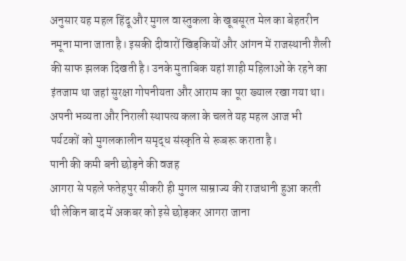अनुसार यह महल हिंदू और मुगल वास्तुकला के खूबसूरत मेल का बेहतरीन नमूना माना जाता है। इसकी दीवारों खिड़कियों और आंगन में राजस्थानी शैली की साफ झलक दिखती है। उनके मुताबिक यहां शाही महिलाओं के रहने का इंतजाम था जहां सुरक्षा गोपनीयता और आराम का पूरा ख्याल रखा गया था। अपनी भव्यता और निराली स्थापत्य कला के चलते यह महल आज भी पर्यटकों को मुगलकालीन समृद्ध संस्कृति से रूबरू कराता है।
पानी की कमी बनी छोड़ने की वजह
आगरा से पहले फतेहपुर सीकरी ही मुगल साम्राज्य की राजधानी हुआ करती थी लेकिन बाद में अकबर को इसे छोड़कर आगरा जाना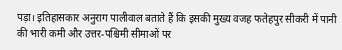पड़ा। इतिहासकार अनुराग पालीवाल बताते हैं कि इसकी मुख्य वजह फतेहपुर सीकरी में पानी की भारी कमी और उत्तर-पश्चिमी सीमाओं पर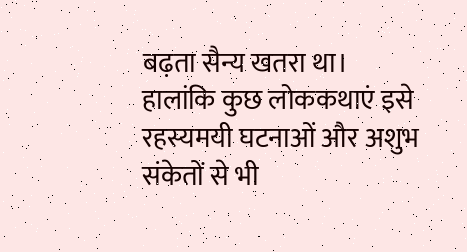बढ़ता सैन्य खतरा था। हालांकि कुछ लोककथाएं इसे रहस्यमयी घटनाओं और अशुभ संकेतों से भी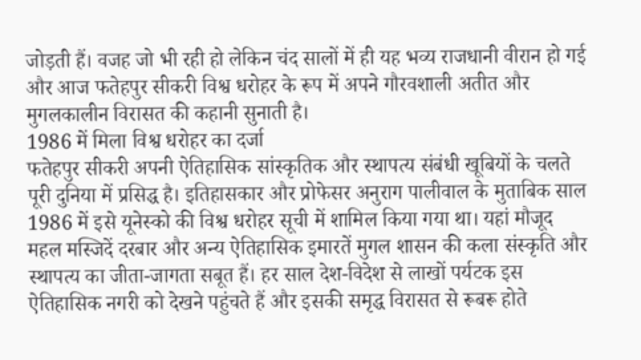जोड़ती हैं। वजह जो भी रही हो लेकिन चंद सालों में ही यह भव्य राजधानी वीरान हो गई और आज फतेहपुर सीकरी विश्व धरोहर के रूप में अपने गौरवशाली अतीत और मुगलकालीन विरासत की कहानी सुनाती है।
1986 में मिला विश्व धरोहर का दर्जा
फतेहपुर सीकरी अपनी ऐतिहासिक सांस्कृतिक और स्थापत्य संबंधी खूबियों के चलते पूरी दुनिया में प्रसिद्ध है। इतिहासकार और प्रोफेसर अनुराग पालीवाल के मुताबिक साल 1986 में इसे यूनेस्को की विश्व धरोहर सूची में शामिल किया गया था। यहां मौजूद महल मस्जिदें दरबार और अन्य ऐतिहासिक इमारतें मुगल शासन की कला संस्कृति और स्थापत्य का जीता-जागता सबूत हैं। हर साल देश-विदेश से लाखों पर्यटक इस ऐतिहासिक नगरी को देखने पहुंचते हैं और इसकी समृद्ध विरासत से रूबरू होते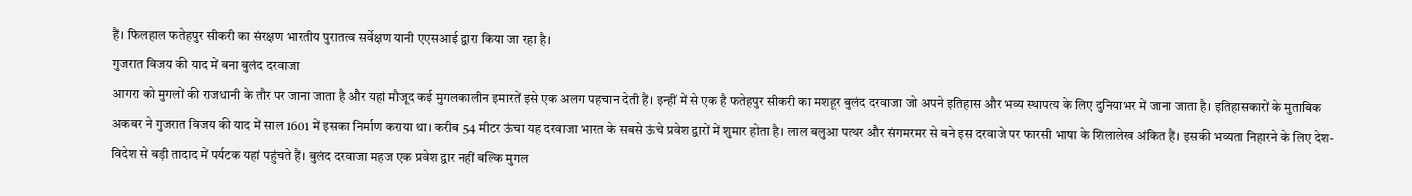हैं। फिलहाल फतेहपुर सीकरी का संरक्षण भारतीय पुरातत्व सर्वेक्षण यानी एएसआई द्वारा किया जा रहा है।
गुजरात विजय की याद में बना बुलंद दरवाजा
आगरा को मुगलों की राजधानी के तौर पर जाना जाता है और यहां मौजूद कई मुगलकालीन इमारतें इसे एक अलग पहचान देती हैं। इन्हीं में से एक है फतेहपुर सीकरी का मशहूर बुलंद दरवाजा जो अपने इतिहास और भव्य स्थापत्य के लिए दुनियाभर में जाना जाता है। इतिहासकारों के मुताबिक अकबर ने गुजरात विजय की याद में साल 1601 में इसका निर्माण कराया था। करीब 54 मीटर ऊंचा यह दरवाजा भारत के सबसे ऊंचे प्रवेश द्वारों में शुमार होता है। लाल बलुआ पत्थर और संगमरमर से बने इस दरवाजे पर फारसी भाषा के शिलालेख अंकित हैं। इसकी भव्यता निहारने के लिए देश-विदेश से बड़ी तादाद में पर्यटक यहां पहुंचते हैं। बुलंद दरवाजा महज एक प्रवेश द्वार नहीं बल्कि मुगल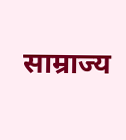साम्राज्य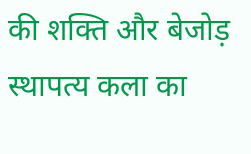की शक्ति और बेजोड़ स्थापत्य कला का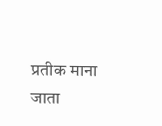प्रतीक माना जाता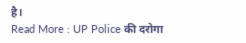है।
Read More : UP Police की दरोगा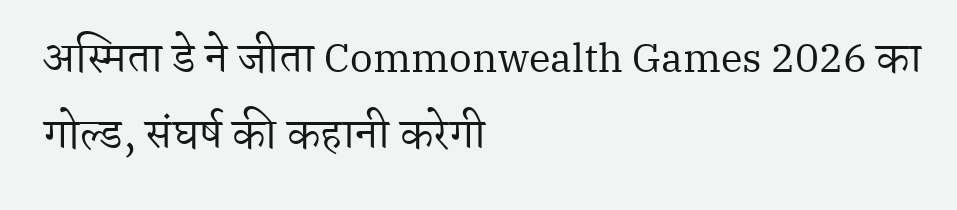अस्मिता डे ने जीता Commonwealth Games 2026 का गोल्ड, संघर्ष की कहानी करेगी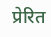प्रेरित